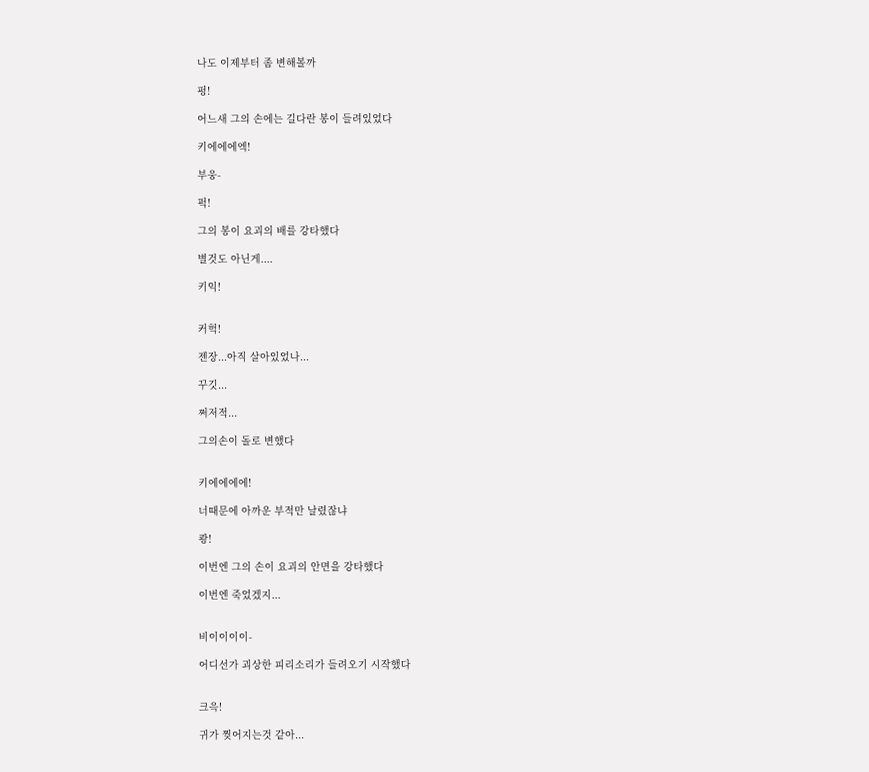나도 이제부터 좀 변해볼까

펑!

어느새 그의 손에는 길다란 봉이 들려있었다

키에에에엑!

부웅-

퍽!

그의 봉이 요괴의 배를 강타했다

별것도 아닌게....

키익!


커헉!

젠장...아직 살아있었나...

꾸깃...

쩌저적...

그의손이 돌로 변했다


키에에에에!

너때문에 아까운 부적만 날렸잖냐

쾅!

이번엔 그의 손이 요괴의 안면을 강타했다

이번엔 죽었겠지...


비이이이이-

어디선가 괴상한 피리소리가 들려오기 시작했다


크윽!

귀가 찢어지는것 같아...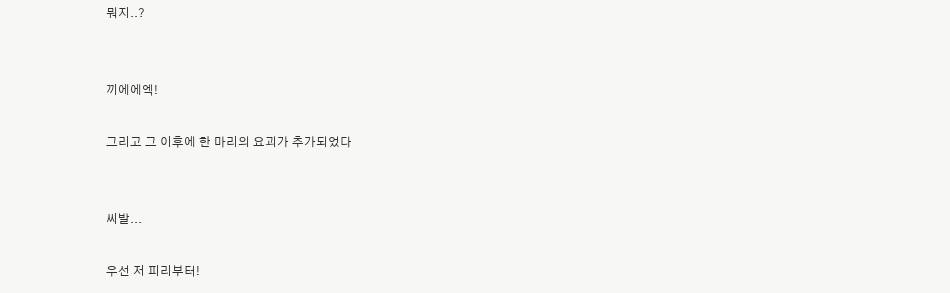뭐지..?


끼에에엑!

그리고 그 이후에 한 마리의 요괴가 추가되었다


씨발...

우선 저 피리부터!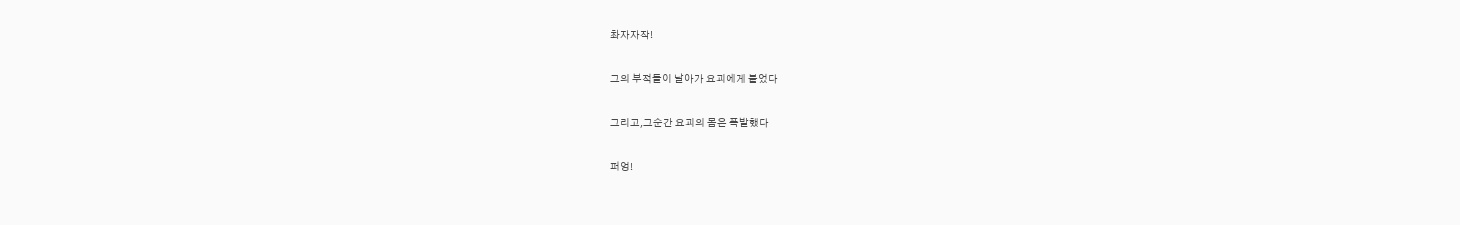촤자자작!

그의 부적들이 날아가 요괴에게 붙었다

그리고,그순간 요괴의 몸은 폭발했다

퍼엉!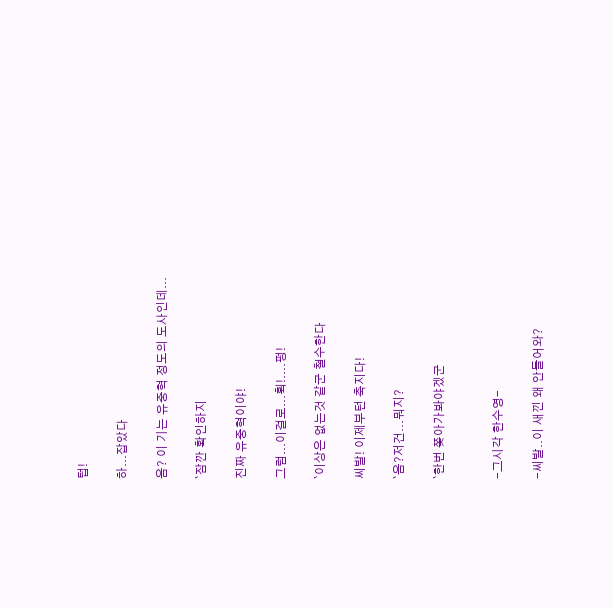텁!

하...잡았다

음? 이 기는 유중혁 정도의 도사인데...

`잠깐 확인하지

진짜 유중혁이야!

그럼...이걸로...휙!....펑!

`이상은 없는것 같군 철수한다

씨발! 이제부턴 축지다!

`음?저건...뭐지?

`한번 쫒아가봐야겠군


-그시각 한수영-

-씨발..이 새낀 왜 안들어와?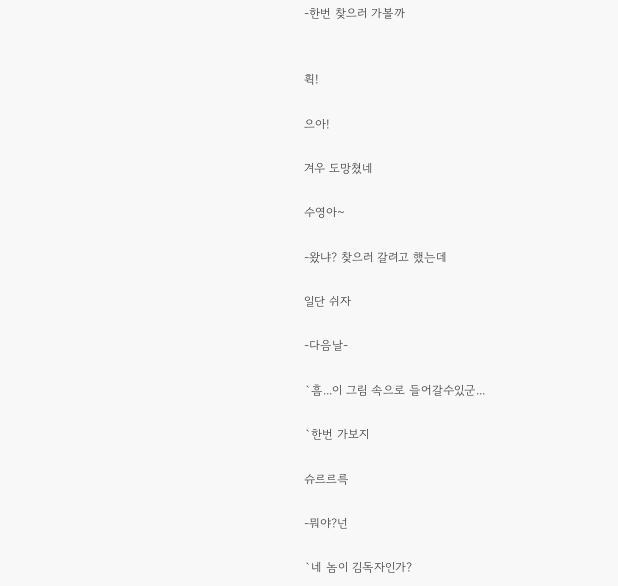-한번 찾으러 가볼까


휙!

으아!

겨우 도망쳤네

수영아~

-왔냐? 찾으러 갈려고 했는데

일단 쉬자

-다음날-

`흠...이 그림 속으로 들어갈수있군...

`한번 가보지

슈르르륵

-뭐야?넌

`네 놈이 김독자인가?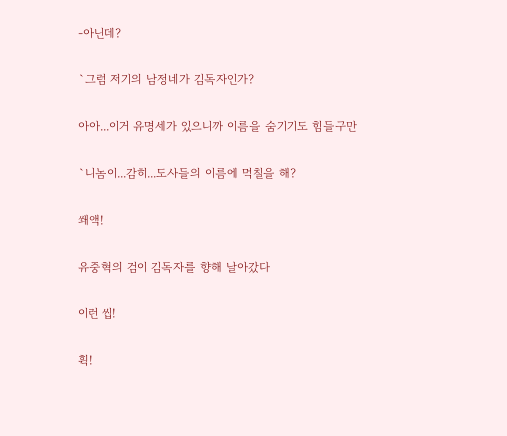-아닌데?

`그럼 저기의 남정네가 김독자인가?

아아...이거 유명세가 있으니까 이름을 숨기기도 힘들구만

`니놈이...감히...도사들의 이름에 먹칠을 해?

쐐액!

유중혁의 검이 김독자를 향해 날아갔다

이런 씹!

휙!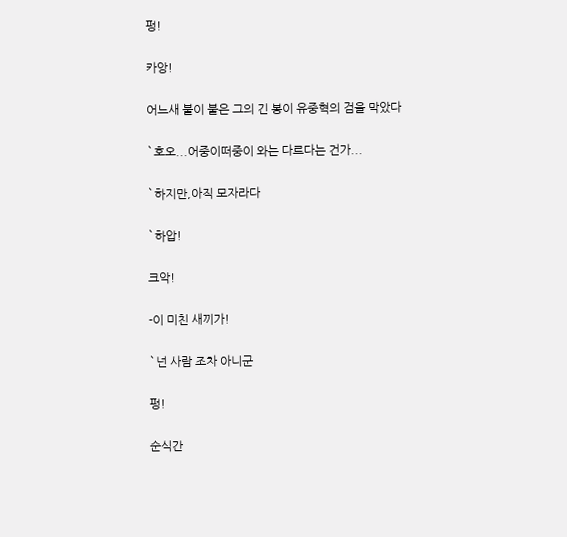펑!

카앙!

어느새 불이 붙은 그의 긴 봉이 유중혁의 검을 막았다

`호오...어중이떠중이 와는 다르다는 건가...

`하지만,아직 모자라다

`하압!

크악!

-이 미친 새끼가!

`넌 사람 조차 아니군

펑!

순식간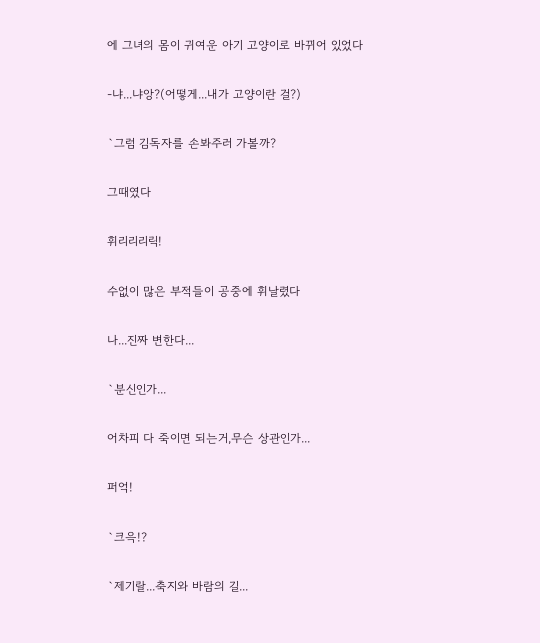에 그녀의 몸이 귀여운 아기 고양이로 바뀌어 있었다

-냐...냐앙?(어떻게...내가 고양이란 걸?)

`그럼 김독자를 손봐주러 가볼까?

그때였다

휘리리리릭!

수없이 많은 부적들이 공중에 휘날렸다

나...진짜 변한다...

`분신인가...

어차피 다 죽이면 되는거,무슨 상관인가...

퍼억!

`크윽!?

`제기랄...축지와 바람의 길...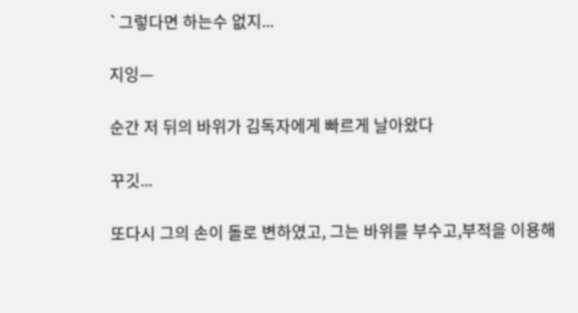`그렇다면 하는수 없지...

지잉—

순간 저 뒤의 바위가 김독자에게 빠르게 날아왔다

꾸깃...

또다시 그의 손이 돌로 변하였고, 그는 바위를 부수고,부적을 이용해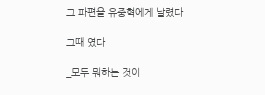그 파편을 유중혁에게 날렸다

그때 였다

_모두 뭐하는 것이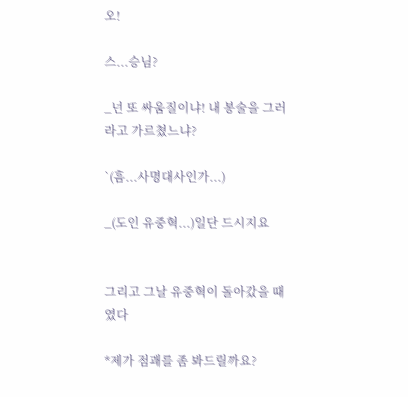오!

스...승님?

_넌 또 싸움질이냐! 내 봉술을 그러라고 가르쳤느냐?

`(흠...사명대사인가...)

_(도인 유중혁...)일단 드시지요


그리고 그날 유중혁이 돌아갔을 때였다

*제가 점괘를 좀 봐드릴까요?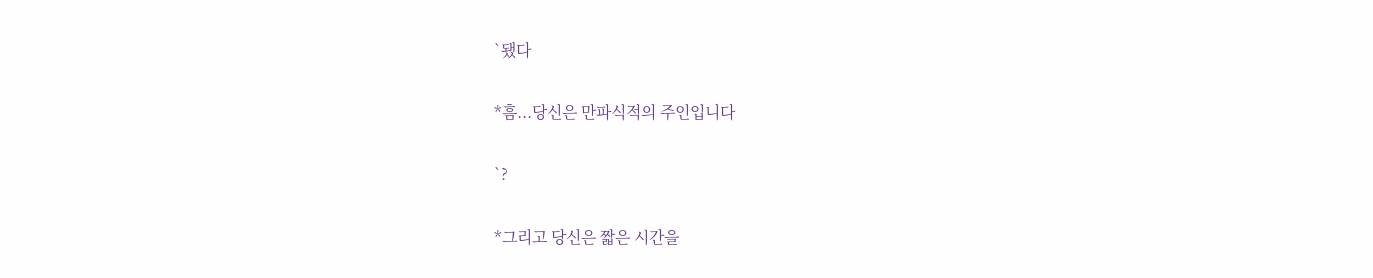`됐다

*흠...당신은 만파식적의 주인입니다

`?

*그리고 당신은 짧은 시간을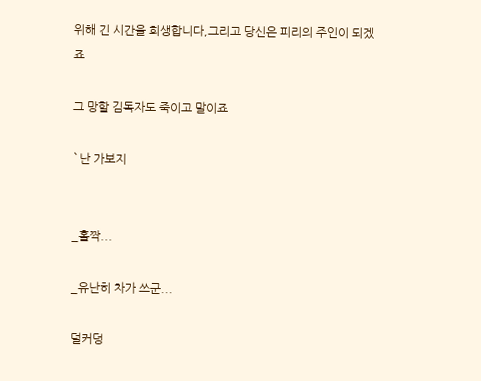위해 긴 시간을 희생합니다,그리고 당신은 피리의 주인이 되겠죠

그 망할 김독자도 죽이고 말이죠

`난 가보지


_홀짝...

_유난히 차가 쓰군...

덜커덩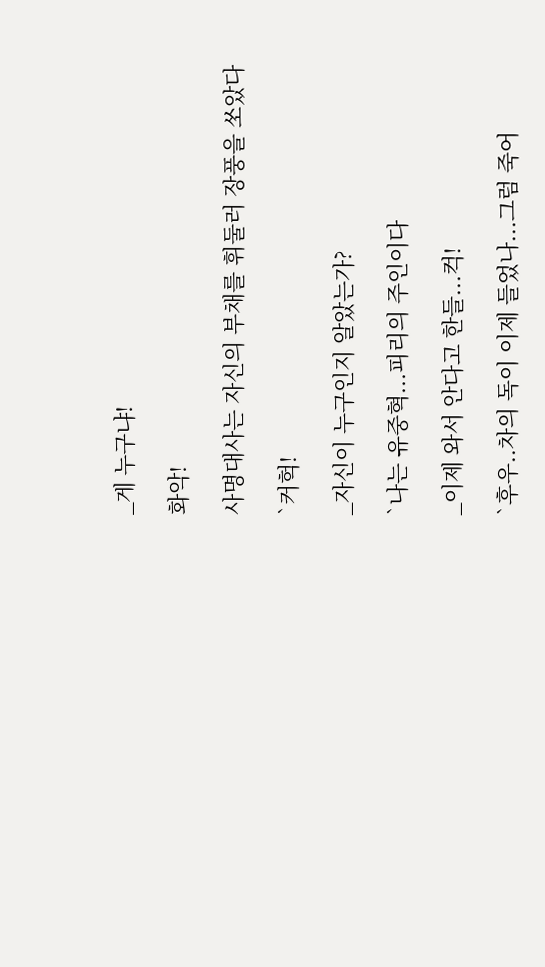_게 누구냐!

화악!

사명대사는 자신의 부채를 휘둘러 장풍을 쏘았다

`커헉!

_자신이 누구인지 알았는가?

`나는 유중혁...피리의 주인이다

_이제 와서 안다고 한들...컥!

`후우..차의 독이 이제 들었나...그럼 죽어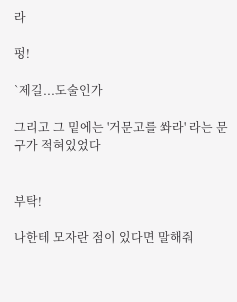라

펑!

`제길...도술인가

그리고 그 밑에는 '거문고를 쏴라' 라는 문구가 적혀있었다


부탁!

나한테 모자란 점이 있다면 말해줘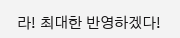라! 최대한 반영하겠다!